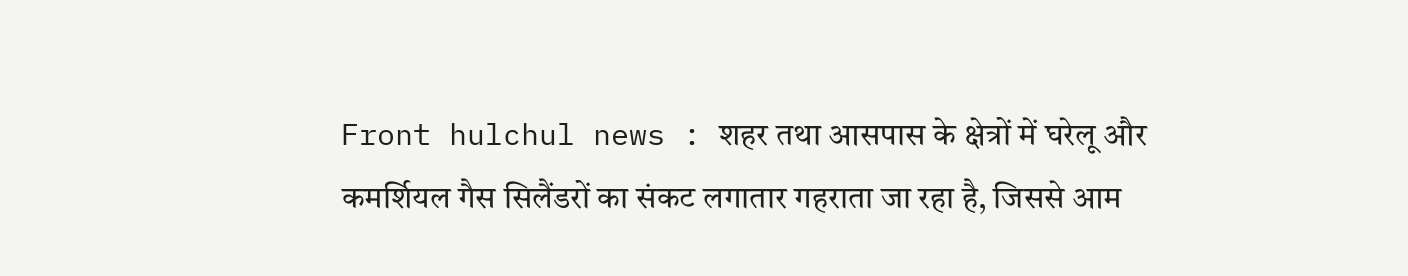Front hulchul news : शहर तथा आसपास के क्षेत्रों में घरेलू और कमर्शियल गैस सिलैंडरों का संकट लगातार गहराता जा रहा है, जिससे आम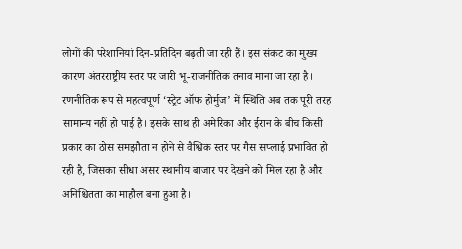लोगों की परेशानियां दिन-प्रतिदिन बढ़ती जा रही हैं। इस संकट का मुख्य कारण अंतरराष्ट्रीय स्तर पर जारी भू-राजनीतिक तनाव माना जा रहा है। रणनीतिक रूप से महत्वपूर्ण ‘स्ट्रेट ऑफ होर्मुज’ में स्थिति अब तक पूरी तरह सामान्य नहीं हो पाई है। इसके साथ ही अमेरिका और ईरान के बीच किसी प्रकार का ठोस समझौता न होने से वैश्विक स्तर पर गैस सप्लाई प्रभावित हो रही है, जिसका सीधा असर स्थानीय बाजार पर देखने को मिल रहा है और अनिश्चितता का माहौल बना हुआ है।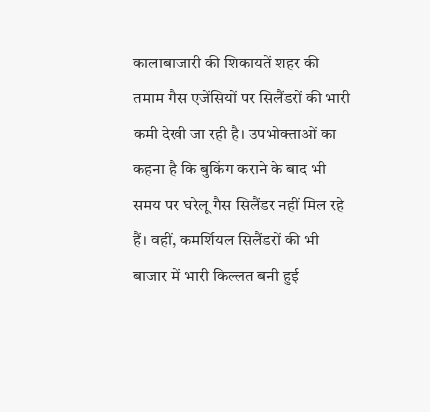कालाबाजारी की शिकायतें शहर की तमाम गैस एजेंसियों पर सिलैंडरों की भारी कमी देखी जा रही है। उपभोक्ताओं का कहना है कि बुकिंग कराने के बाद भी समय पर घरेलू गैस सिलैंडर नहीं मिल रहे हैं। वहीं, कमर्शियल सिलैंडरों की भी बाजार में भारी किल्लत बनी हुई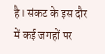है। संकट के इस दौर में कई जगहों पर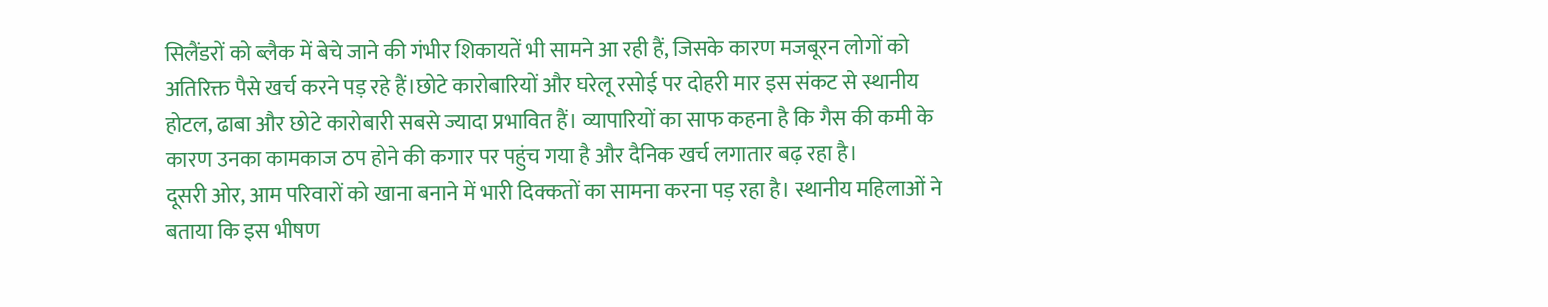सिलैंडरों को ब्लैक में बेचे जाने की गंभीर शिकायतें भी सामने आ रही हैं, जिसके कारण मजबूरन लोगों को अतिरिक्त पैसे खर्च करने पड़ रहे हैं।छोटे कारोबारियों और घरेलू रसोई पर दोहरी मार इस संकट से स्थानीय होटल, ढाबा और छोटे कारोबारी सबसे ज्यादा प्रभावित हैं। व्यापारियों का साफ कहना है कि गैस की कमी के कारण उनका कामकाज ठप होने की कगार पर पहुंच गया है और दैनिक खर्च लगातार बढ़ रहा है।
दूसरी ओर, आम परिवारों को खाना बनाने में भारी दिक्कतों का सामना करना पड़ रहा है। स्थानीय महिलाओं ने बताया कि इस भीषण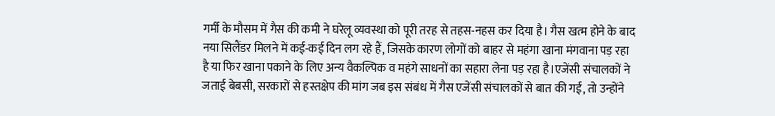गर्मी के मौसम में गैस की कमी ने घरेलू व्यवस्था को पूरी तरह से तहस-नहस कर दिया है। गैस खत्म होने के बाद नया सिलैंडर मिलने में कई-कई दिन लग रहे हैं, जिसके कारण लोगों को बाहर से महंगा खाना मंगवाना पड़ रहा है या फिर खाना पकाने के लिए अन्य वैकल्पिक व महंगे साधनों का सहारा लेना पड़ रहा है।एजेंसी संचालकों ने जताई बेबसी, सरकारों से हस्तक्षेप की मांग जब इस संबंध में गैस एजेंसी संचालकों से बात की गई, तो उन्होंने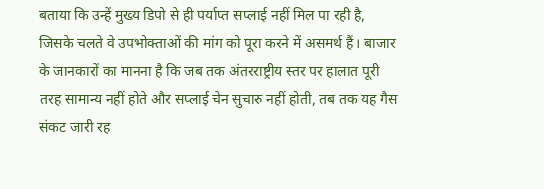बताया कि उन्हें मुख्य डिपो से ही पर्याप्त सप्लाई नहीं मिल पा रही है, जिसके चलते वे उपभोक्ताओं की मांग को पूरा करने में असमर्थ हैं। बाजार के जानकारों का मानना है कि जब तक अंतरराष्ट्रीय स्तर पर हालात पूरी तरह सामान्य नहीं होते और सप्लाई चेन सुचारु नहीं होती, तब तक यह गैस संकट जारी रह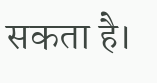सकता है।